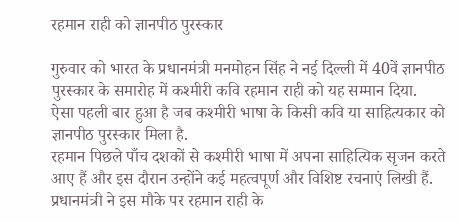रहमान राही को ज्ञानपीठ पुरस्कार

गुरुवार को भारत के प्रधानमंत्री मनमोहन सिंह ने नई दिल्ली में 40वें ज्ञानपीठ पुरस्कार के समारोह में कश्मीरी कवि रहमान राही को यह सम्मान दिया.
ऐसा पहली बार हुआ है जब कश्मीरी भाषा के किसी कवि या साहित्यकार को ज्ञानपीठ पुरस्कार मिला है.
रहमान पिछले पाँच दशकों से कश्मीरी भाषा में अपना साहित्यिक सृजन करते आए हैं और इस दौरान उन्होंने कई महत्वपूर्ण और विशिष्ट रचनाएं लिखी हैं.
प्रधानमंत्री ने इस मौके पर रहमान राही के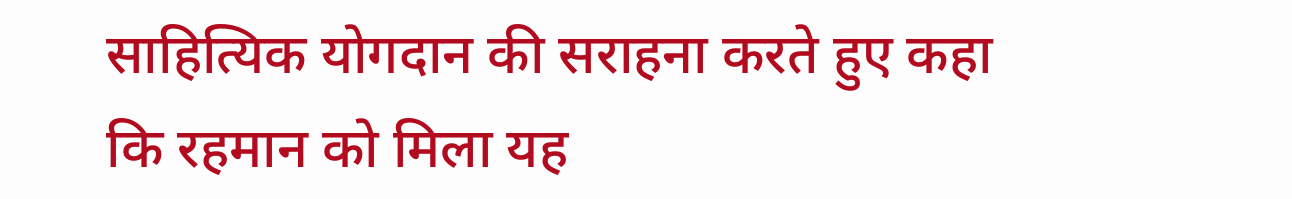साहित्यिक योगदान की सराहना करते हुए कहा कि रहमान को मिला यह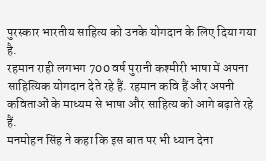पुरस्कार भारतीय साहित्य को उनके योगदान के लिए दिया गया है.
रहमान राही लगभग 700 वर्ष पुरानी कश्मीरी भाषा में अपना साहित्यिक योगदान देते रहे हैं. रहमान कवि हैं और अपनी कविताओं के माध्यम से भाषा और साहित्य को आगे बढ़ाते रहे हैं.
मनमोहन सिंह ने कहा कि इस बात पर भी ध्यान देना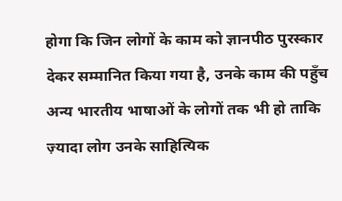होगा कि जिन लोगों के काम को ज्ञानपीठ पुरस्कार देकर सम्मानित किया गया है, उनके काम की पहुँच अन्य भारतीय भाषाओं के लोगों तक भी हो ताकि ज़्यादा लोग उनके साहित्यिक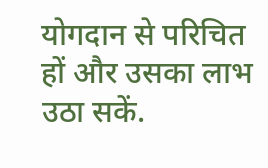योगदान से परिचित हों और उसका लाभ उठा सकें.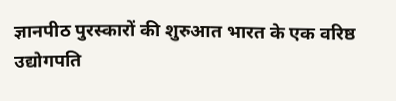ज्ञानपीठ पुरस्कारों की शुरुआत भारत के एक वरिष्ठ उद्योगपति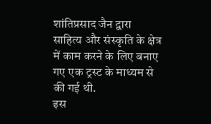शांतिप्रसाद जैन द्वारा साहित्य और संस्कृति के क्षेत्र में काम करने के लिए बनाए गए एक ट्रस्ट के माध्यम से की गई थी.
इस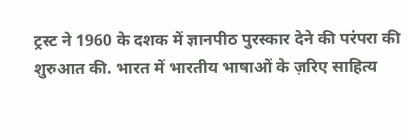ट्रस्ट ने 1960 के दशक में ज्ञानपीठ पुरस्कार देने की परंपरा की शुरुआत की. भारत में भारतीय भाषाओं के ज़रिए साहित्य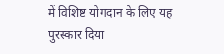में विशिष्ट योगदान के लिए यह पुरस्कार दिया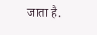जाता है.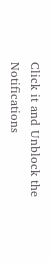Click it and Unblock the Notifications